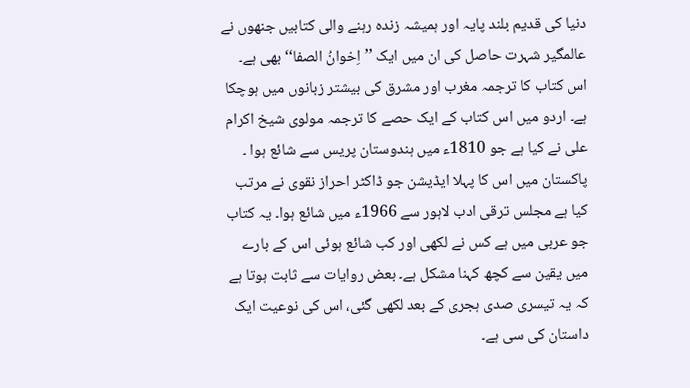دنیا کی قدیم بلند پایہ اور ہمیشہ زندہ رہنے والی کتابیں جنھوں نے عالمگیر شہرت حاصل کی ان میں ایک ’’اِخوانُ الصفا‘‘ بھی ہے۔ اس کتاب کا ترجمہ مغرب اور مشرق کی بیشتر زبانوں میں ہوچکا ہے۔ اردو میں اس کتاب کے ایک حصے کا ترجمہ مولوی شیخ اکرام علی نے کیا ہے جو 1810ء میں ہندوستان پریس سے شائع ہوا ۔ پاکستان میں اس کا پہلا ایڈیشن جو ڈاکٹر احراز نقوی نے مرتب کیا ہے مجلس ترقی ادب لاہور سے 1966ء میں شائع ہوا۔ یہ کتاب جو عربی میں ہے کس نے لکھی اور کب شائع ہوئی اس کے بارے میں یقین سے کچھ کہنا مشکل ہے۔ بعض روایات سے ثابت ہوتا ہے کہ یہ تیسری صدی ہجری کے بعد لکھی گئی، اس کی نوعیت ایک داستان کی سی ہے۔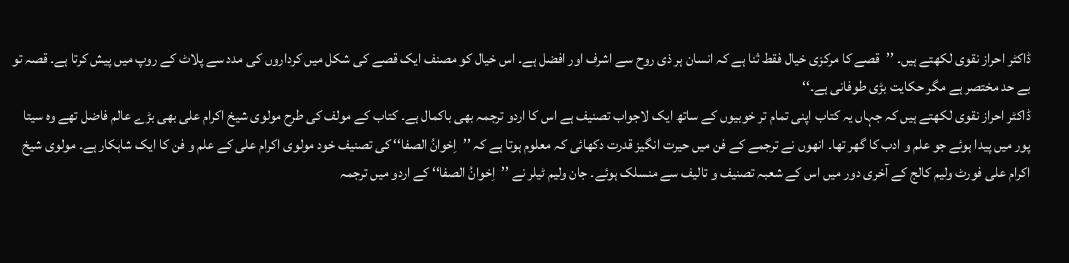ڈاکٹر احراز نقوی لکھتے ہیں۔ ’’قصے کا مرکزی خیال فقط ثنا ہے کہ انسان ہر ذی روح سے اشرف اور افضل ہے۔ اس خیال کو مصنف ایک قصے کی شکل میں کرداروں کی مدد سے پلاٹ کے روپ میں پیش کرتا ہے۔ قصہ تو بے حد مختصر ہے مگر حکایت بڑی طوفانی ہے۔‘‘
ڈاکٹر احراز نقوی لکھتے ہیں کہ جہاں یہ کتاب اپنی تمام تر خوبیوں کے ساتھ ایک لاجواب تصنیف ہے اس کا اردو ترجمہ بھی باکمال ہے۔ کتاب کے مولف کی طرح مولوی شیخ اکرام علی بھی بڑے عالم فاضل تھے وہ سیتا پور میں پیدا ہوئے جو علم و ادب کا گھر تھا۔ انھوں نے ترجمے کے فن میں حیرت انگیز قدرت دکھائی کہ معلوم ہوتا ہے کہ ’’اِخوانُ الصفا‘‘ کی تصنیف خود مولوی اکرام علی کے علم و فن کا ایک شاہکار ہے۔ مولوی شیخ اکرام علی فورٹ ولیم کالج کے آخری دور میں اس کے شعبہ تصنیف و تالیف سے منسلک ہوئے۔ جان ولیم ٹیلر نے ’’اِخوانُ الصفا‘‘ کے اردو میں ترجمہ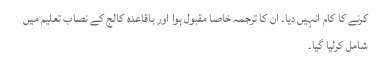کرنے کا کام انہیں دیا۔ ان کا ترجمہ خاصا مقبول ہوا اور باقاعدہ کالج کے نصاب تعلیم میں شامل کرلیا گیا۔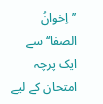’’اِخوانُ الصفا‘‘ سے ایک پرچہ امتحان کے لیے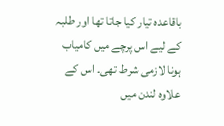باقاعدہ تیار کیا جاتا تھا اور طلبہ کے لیے اس پرچے میں کامیاب ہونا لازمی شرط تھی۔ اس کے علاوہ لندن میں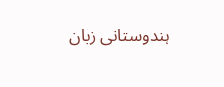ہندوستانی زبان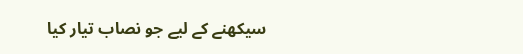سیکھنے کے لیے جو نصاب تیار کیا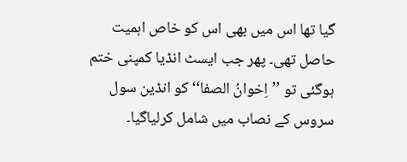گیا تھا اس میں بھی اس کو خاص اہمیت حاصل تھی۔ پھر جب ایسٹ انڈیا کمپنی ختم ہوگئی تو ’’اِخوانُ الصفا‘‘ کو انڈین سول سروس کے نصاب میں شامل کرلیاگیا۔